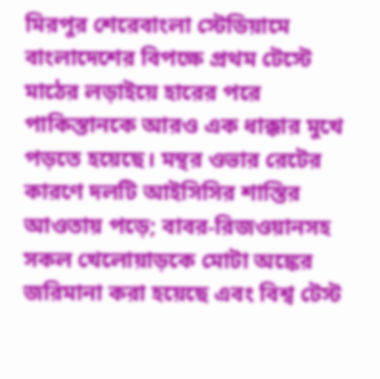মিরপুর শেরেবাংলা স্টেডিয়ামে বাংলাদেশের বিপক্ষে প্রথম টেস্টে মাঠের লড়াইয়ে হারের পরে পাকিস্তানকে আরও এক ধাক্কার মুখে পড়তে হয়েছে। মন্থর ওভার রেটের কারণে দলটি আইসিসির শাস্তির আওতায় পড়ে; বাবর-রিজওয়ানসহ সকল খেলোয়াড়কে মোটা অঙ্কের জরিমানা করা হয়েছে এবং বিশ্ব টেস্ট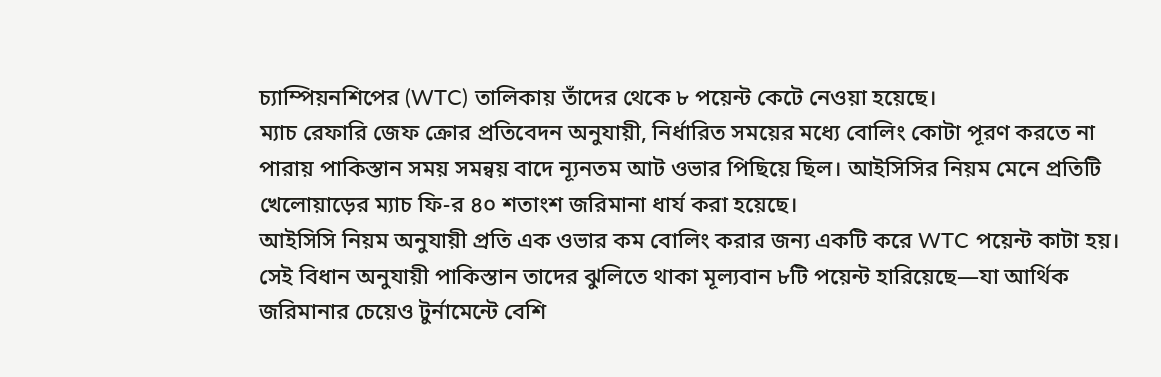চ্যাম্পিয়নশিপের (WTC) তালিকায় তাঁদের থেকে ৮ পয়েন্ট কেটে নেওয়া হয়েছে।
ম্যাচ রেফারি জেফ ক্রোর প্রতিবেদন অনুযায়ী, নির্ধারিত সময়ের মধ্যে বোলিং কোটা পূরণ করতে না পারায় পাকিস্তান সময় সমন্বয় বাদে ন্যূনতম আট ওভার পিছিয়ে ছিল। আইসিসির নিয়ম মেনে প্রতিটি খেলোয়াড়ের ম্যাচ ফি-র ৪০ শতাংশ জরিমানা ধার্য করা হয়েছে।
আইসিসি নিয়ম অনুযায়ী প্রতি এক ওভার কম বোলিং করার জন্য একটি করে WTC পয়েন্ট কাটা হয়। সেই বিধান অনুযায়ী পাকিস্তান তাদের ঝুলিতে থাকা মূল্যবান ৮টি পয়েন্ট হারিয়েছে—যা আর্থিক জরিমানার চেয়েও টুর্নামেন্টে বেশি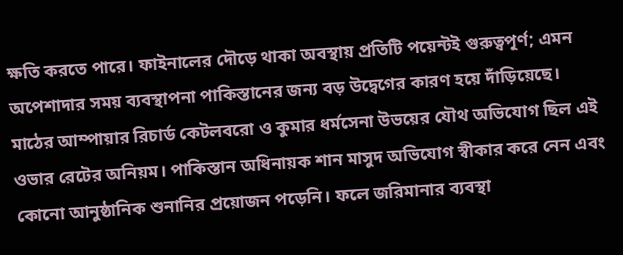ক্ষতি করতে পারে। ফাইনালের দৌড়ে থাকা অবস্থায় প্রতিটি পয়েন্টই গুরুত্বপূর্ণ; এমন অপেশাদার সময় ব্যবস্থাপনা পাকিস্তানের জন্য বড় উদ্বেগের কারণ হয়ে দাঁড়িয়েছে।
মাঠের আম্পায়ার রিচার্ড কেটলবরো ও কুমার ধর্মসেনা উভয়ের যৌথ অভিযোগ ছিল এই ওভার রেটের অনিয়ম। পাকিস্তান অধিনায়ক শান মাসুদ অভিযোগ স্বীকার করে নেন এবং কোনো আনুষ্ঠানিক শুনানির প্রয়োজন পড়েনি। ফলে জরিমানার ব্যবস্থা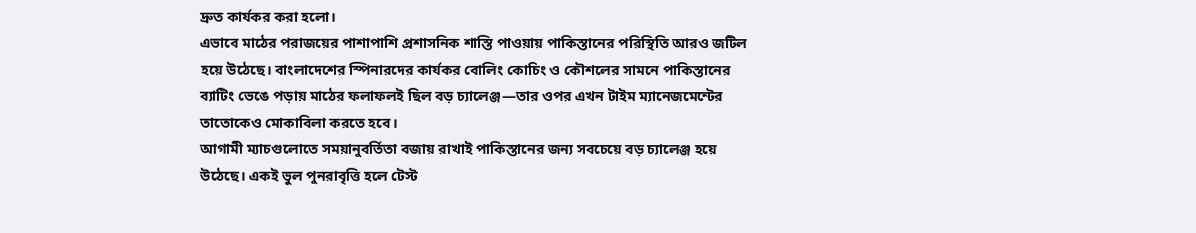দ্রুত কার্যকর করা হলো।
এভাবে মাঠের পরাজয়ের পাশাপাশি প্রশাসনিক শাস্তি পাওয়ায় পাকিস্তানের পরিস্থিতি আরও জটিল হয়ে উঠেছে। বাংলাদেশের স্পিনারদের কার্যকর বোলিং কোচিং ও কৌশলের সামনে পাকিস্তানের ব্যাটিং ভেঙে পড়ায় মাঠের ফলাফলই ছিল বড় চ্যালেঞ্জ—তার ওপর এখন টাইম ম্যানেজমেন্টের তাতোকেও মোকাবিলা করতে হবে।
আগামী ম্যাচগুলোতে সময়ানুবর্তিতা বজায় রাখাই পাকিস্তানের জন্য সবচেয়ে বড় চ্যালেঞ্জ হয়ে উঠেছে। একই ভুল পুনরাবৃত্তি হলে টেস্ট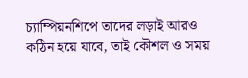চ্যাম্পিয়নশিপে তাদের লড়াই আরও কঠিন হয়ে যাবে, তাই কৌশল ও সময়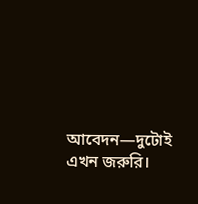আবেদন—দুটোই এখন জরুরি।